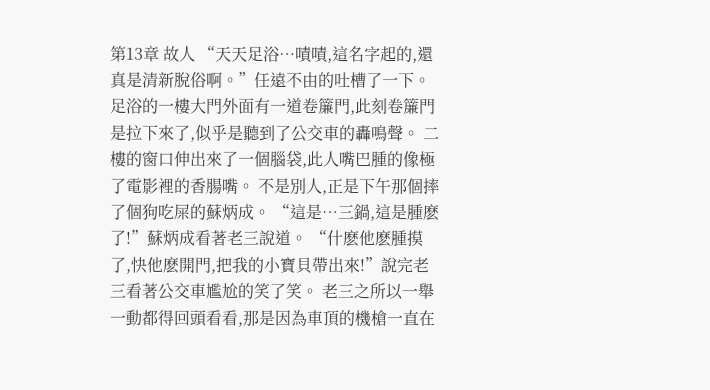第13章 故人 “天天足浴…嘖嘖,這名字起的,還真是清新脫俗啊。”任遠不由的吐槽了一下。 足浴的一樓大門外面有一道卷簾門,此刻卷簾門是拉下來了,似乎是聽到了公交車的轟鳴聲。 二樓的窗口伸出來了一個腦袋,此人嘴巴腫的像極了電影裡的香腸嘴。 不是別人,正是下午那個摔了個狗吃屎的蘇炳成。 “這是…三鍋,這是腫麽了!”蘇炳成看著老三說道。 “什麽他麽腫摸了,快他麽開門,把我的小寶貝帶出來!”說完老三看著公交車尷尬的笑了笑。 老三之所以一舉一動都得回頭看看,那是因為車頂的機槍一直在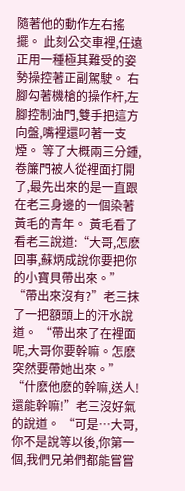隨著他的動作左右搖擺。 此刻公交車裡,任遠正用一種極其難受的姿勢操控著正副駕駛。 右腳勾著機槍的操作杆,左腳控制油門,雙手把這方向盤,嘴裡還叼著一支煙。 等了大概兩三分鍾,卷簾門被人從裡面打開了,最先出來的是一直跟在老三身邊的一個染著黃毛的青年。 黃毛看了看老三說道:“大哥,怎麽回事,蘇炳成說你要把你的小寶貝帶出來。” “帶出來沒有?”老三抹了一把額頭上的汗水說道。 “帶出來了在裡面呢,大哥你要幹嘛。怎麽突然要帶她出來。” “什麽他麽的幹嘛,送人!還能幹嘛!”老三沒好氣的說道。 “可是…大哥,你不是說等以後,你第一個,我們兄弟們都能嘗嘗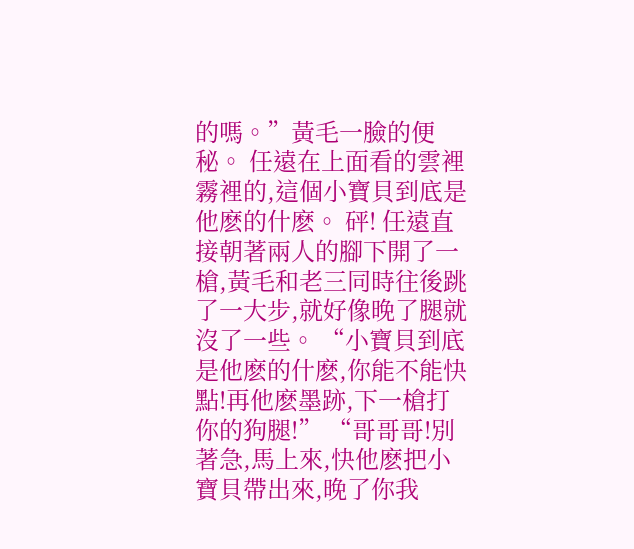的嗎。”黃毛一臉的便秘。 任遠在上面看的雲裡霧裡的,這個小寶貝到底是他麽的什麽。 砰! 任遠直接朝著兩人的腳下開了一槍,黃毛和老三同時往後跳了一大步,就好像晚了腿就沒了一些。 “小寶貝到底是他麽的什麽,你能不能快點!再他麽墨跡,下一槍打你的狗腿!” “哥哥哥!別著急,馬上來,快他麽把小寶貝帶出來,晚了你我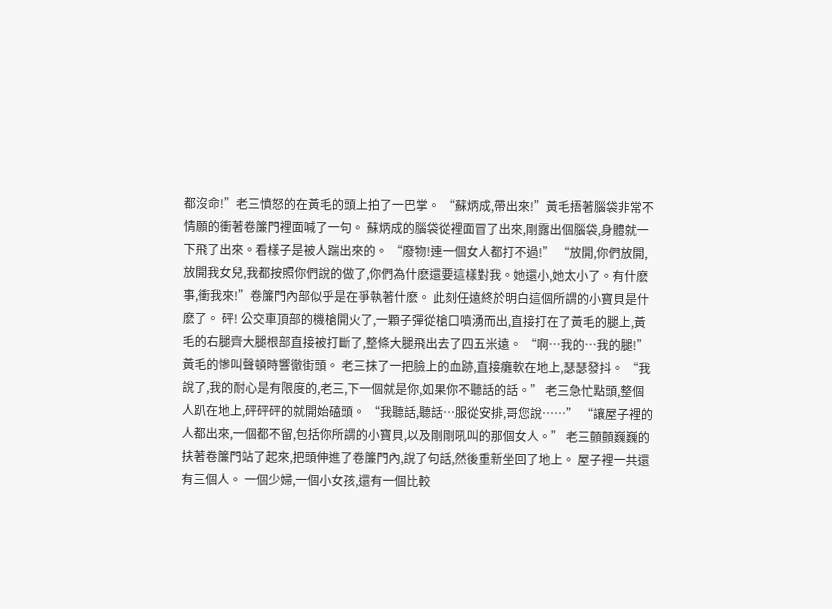都沒命!”老三憤怒的在黃毛的頭上拍了一巴掌。 “蘇炳成,帶出來!”黃毛捂著腦袋非常不情願的衝著卷簾門裡面喊了一句。 蘇炳成的腦袋從裡面冒了出來,剛露出個腦袋,身體就一下飛了出來。看樣子是被人踹出來的。 “廢物!連一個女人都打不過!” “放開,你們放開,放開我女兒,我都按照你們說的做了,你們為什麽還要這樣對我。她還小,她太小了。有什麽事,衝我來!”卷簾門內部似乎是在爭執著什麽。 此刻任遠終於明白這個所謂的小寶貝是什麽了。 砰! 公交車頂部的機槍開火了,一顆子彈從槍口噴湧而出,直接打在了黃毛的腿上,黃毛的右腿齊大腿根部直接被打斷了,整條大腿飛出去了四五米遠。 “啊…我的…我的腿!”黃毛的慘叫聲頓時響徹街頭。 老三抹了一把臉上的血跡,直接癱軟在地上,瑟瑟發抖。 “我說了,我的耐心是有限度的,老三,下一個就是你,如果你不聽話的話。” 老三急忙點頭,整個人趴在地上,砰砰砰的就開始磕頭。 “我聽話,聽話…服從安排,哥您說……” “讓屋子裡的人都出來,一個都不留,包括你所謂的小寶貝,以及剛剛吼叫的那個女人。” 老三顫顫巍巍的扶著卷簾門站了起來,把頭伸進了卷簾門內,說了句話,然後重新坐回了地上。 屋子裡一共還有三個人。 一個少婦,一個小女孩,還有一個比較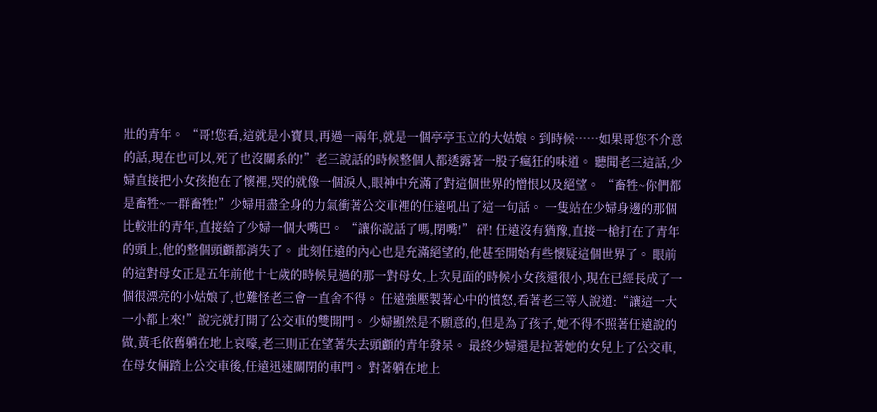壯的青年。 “哥!您看,這就是小寶貝,再過一兩年,就是一個亭亭玉立的大姑娘。到時候……如果哥您不介意的話,現在也可以,死了也沒關系的!”老三說話的時候整個人都透露著一股子瘋狂的味道。 聽聞老三這話,少婦直接把小女孩抱在了懷裡,哭的就像一個淚人,眼神中充滿了對這個世界的憎恨以及絕望。 “畜牲~你們都是畜牲~一群畜牲!”少婦用盡全身的力氣衝著公交車裡的任遠吼出了這一句話。 一隻站在少婦身邊的那個比較壯的青年,直接給了少婦一個大嘴巴。 “讓你說話了嗎,閉嘴!” 砰! 任遠沒有猶豫,直接一槍打在了青年的頭上,他的整個頭顱都消失了。 此刻任遠的內心也是充滿絕望的,他甚至開始有些懷疑這個世界了。 眼前的這對母女正是五年前他十七歲的時候見過的那一對母女,上次見面的時候小女孩還很小,現在已經長成了一個很漂亮的小姑娘了,也難怪老三會一直舍不得。 任遠強壓製著心中的憤怒,看著老三等人說道:“讓這一大一小都上來!”說完就打開了公交車的雙開門。 少婦顯然是不願意的,但是為了孩子,她不得不照著任遠說的做,黃毛依舊躺在地上哀嚎,老三則正在望著失去頭顱的青年發呆。 最終少婦還是拉著她的女兒上了公交車,在母女倆踏上公交車後,任遠迅速關閉的車門。 對著躺在地上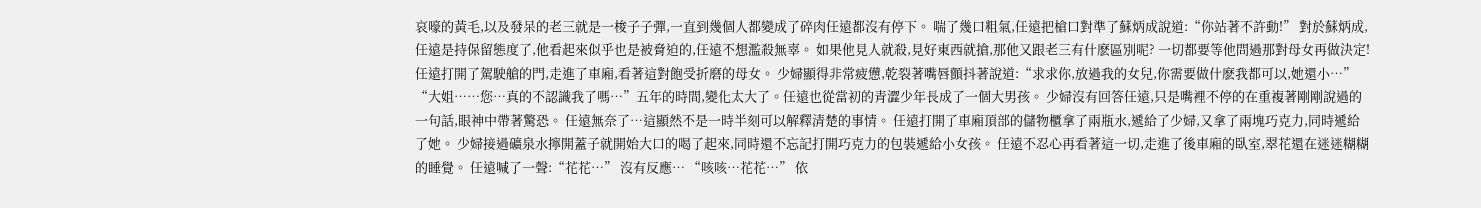哀嚎的黃毛,以及發呆的老三就是一梭子子彈,一直到幾個人都變成了碎肉任遠都沒有停下。 喘了幾口粗氣,任遠把槍口對準了蘇炳成說道:“你站著不許動!” 對於蘇炳成,任遠是持保留態度了,他看起來似乎也是被脅迫的,任遠不想濫殺無辜。 如果他見人就殺,見好東西就搶,那他又跟老三有什麽區別呢? 一切都要等他問過那對母女再做決定! 任遠打開了駕駛艙的門,走進了車廂,看著這對飽受折磨的母女。 少婦顯得非常疲憊,乾裂著嘴唇顫抖著說道:“求求你,放過我的女兒,你需要做什麽我都可以,她還小…” “大姐……您…真的不認識我了嗎…”五年的時間,變化太大了。任遠也從當初的青澀少年長成了一個大男孩。 少婦沒有回答任遠,只是嘴裡不停的在重複著剛剛說過的一句話,眼神中帶著驚恐。 任遠無奈了…這顯然不是一時半刻可以解釋清楚的事情。 任遠打開了車廂頂部的儲物櫃拿了兩瓶水,遞給了少婦,又拿了兩塊巧克力,同時遞給了她。 少婦接過礦泉水擰開蓋子就開始大口的喝了起來,同時還不忘記打開巧克力的包裝遞給小女孩。 任遠不忍心再看著這一切,走進了後車廂的臥室,翠花還在迷迷糊糊的睡覺。 任遠喊了一聲:“花花…” 沒有反應… “咳咳…花花…” 依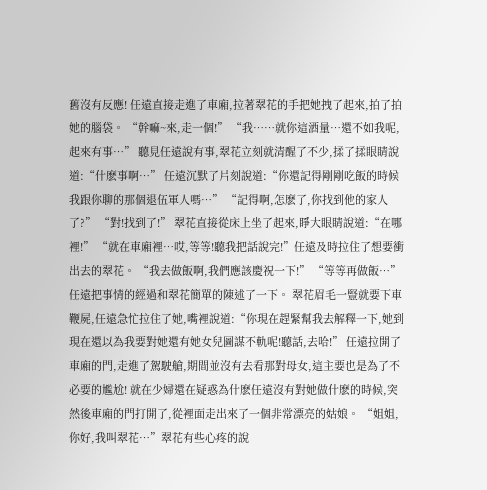舊沒有反應! 任遠直接走進了車廂,拉著翠花的手把她拽了起來,拍了拍她的腦袋。 “幹嘛~來,走一個!” “我……就你這酒量…還不如我呢,起來有事…” 聽見任遠說有事,翠花立刻就清醒了不少,揉了揉眼睛說道:“什麽事啊…” 任遠沉默了片刻說道:“你還記得剛剛吃飯的時候我跟你聊的那個退伍軍人嗎…” “記得啊,怎麽了,你找到他的家人了?” “對!找到了!” 翠花直接從床上坐了起來,睜大眼睛說道:“在哪裡!” “就在車廂裡…哎,等等!聽我把話說完!”任遠及時拉住了想要衝出去的翠花。 “我去做飯啊,我們應該慶祝一下!” “等等再做飯…”任遠把事情的經過和翠花簡單的陳述了一下。 翠花眉毛一豎就要下車鞭屍,任遠急忙拉住了她,嘴裡說道:“你現在趕緊幫我去解釋一下,她到現在還以為我要對她還有她女兒圖謀不軌呢!聽話,去哈!” 任遠拉開了車廂的門,走進了駕駛艙,期間並沒有去看那對母女,這主要也是為了不必要的尷尬! 就在少婦還在疑惑為什麽任遠沒有對她做什麽的時候,突然後車廂的門打開了,從裡面走出來了一個非常漂亮的姑娘。 “姐姐,你好,我叫翠花…”翠花有些心疼的說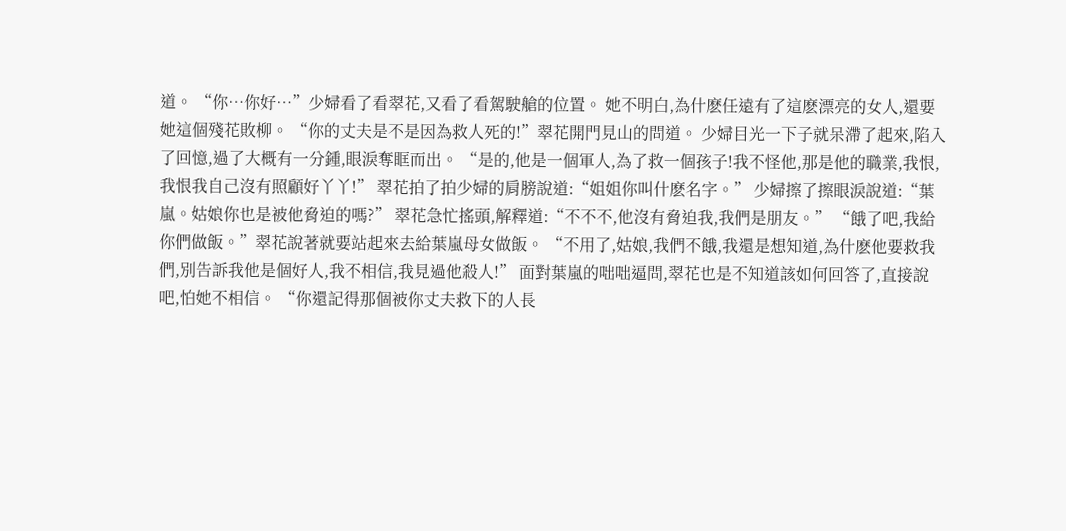道。 “你…你好…”少婦看了看翠花,又看了看駕駛艙的位置。 她不明白,為什麽任遠有了這麽漂亮的女人,還要她這個殘花敗柳。 “你的丈夫是不是因為救人死的!”翠花開門見山的問道。 少婦目光一下子就呆滯了起來,陷入了回憶,過了大概有一分鍾,眼淚奪眶而出。 “是的,他是一個軍人,為了救一個孩子!我不怪他,那是他的職業,我恨,我恨我自己沒有照顧好丫丫!” 翠花拍了拍少婦的肩膀說道:“姐姐你叫什麽名字。” 少婦擦了擦眼淚說道:“葉嵐。姑娘你也是被他脅迫的嗎?” 翠花急忙搖頭,解釋道:“不不不,他沒有脅迫我,我們是朋友。” “餓了吧,我給你們做飯。”翠花說著就要站起來去給葉嵐母女做飯。 “不用了,姑娘,我們不餓,我還是想知道,為什麽他要救我們,別告訴我他是個好人,我不相信,我見過他殺人!” 面對葉嵐的咄咄逼問,翠花也是不知道該如何回答了,直接說吧,怕她不相信。 “你還記得那個被你丈夫救下的人長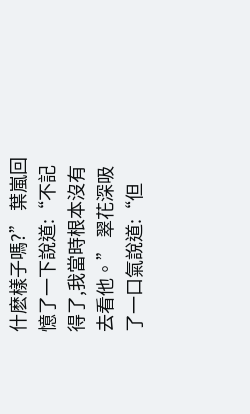什麽樣子嗎?” 葉嵐回憶了一下說道:“不記得了,我當時根本沒有去看他。” 翠花深吸了一口氣說道:“但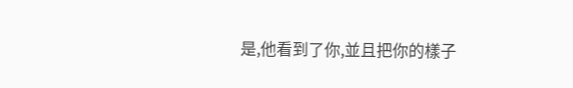是,他看到了你,並且把你的樣子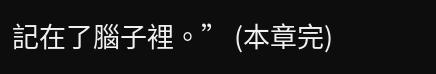記在了腦子裡。” (本章完)